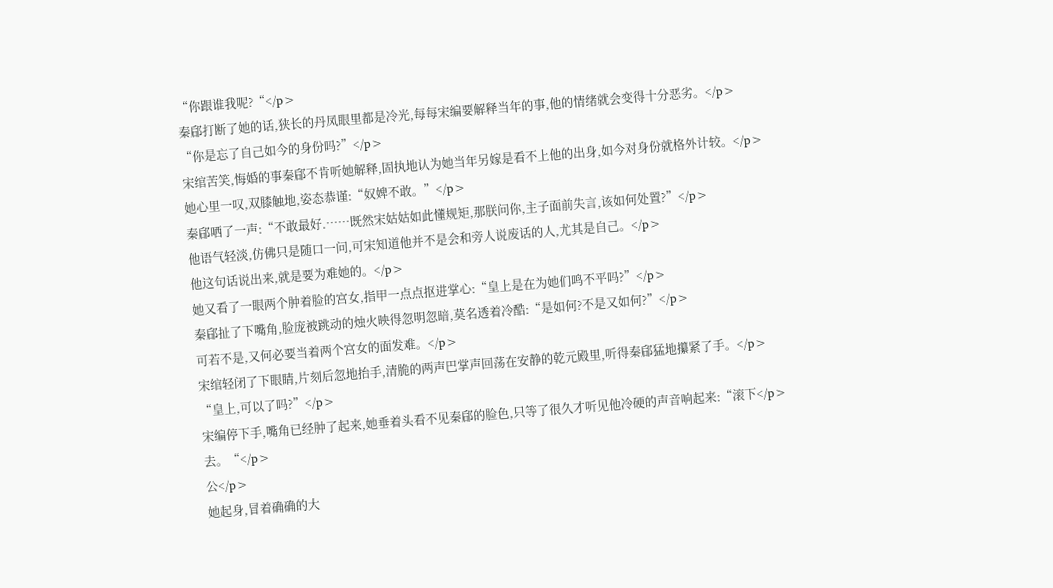“你跟谁我呢?“</p>
秦郈打断了她的话,狭长的丹凤眼里都是冷光,每每宋编要解释当年的事,他的情绪就会变得十分恶劣。</p>
“你是忘了自己如今的身份吗?”</p>
宋绾苦笑,悔婚的事秦郈不肯听她解释,固执地认为她当年另嫁是看不上他的出身,如今对身份就格外计较。</p>
她心里一叹,双膝触地,姿态恭谨:“奴婢不敢。”</p>
秦郈哂了一声:“不敢最好.……既然宋姑姑如此懂规矩,那朕问你,主子面前失言,该如何处置?”</p>
他语气轻淡,仿佛只是随口一问,可宋知道他并不是会和旁人说废话的人,尤其是自己。</p>
他这句话说出来,就是要为难她的。</p>
她又看了一眼两个肿着脸的宫女,指甲一点点抠进掌心:“皇上是在为她们鸣不平吗?”</p>
秦郈扯了下嘴角,脸庞被跳动的烛火映得忽明忽暗,莫名透着冷酷:“是如何?不是又如何?”</p>
可若不是,又何必要当着两个宫女的面发难。</p>
宋绾轻闭了下眼睛,片刻后忽地抬手,清脆的两声巴掌声回荡在安静的乾元殿里,听得秦郈猛地攥紧了手。</p>
“皇上,可以了吗?”</p>
宋编停下手,嘴角已经肿了起来,她垂着头看不见秦郈的脸色,只等了很久才听见他冷硬的声音响起来:“滚下</p>
去。“</p>
公</p>
她起身,冒着确确的大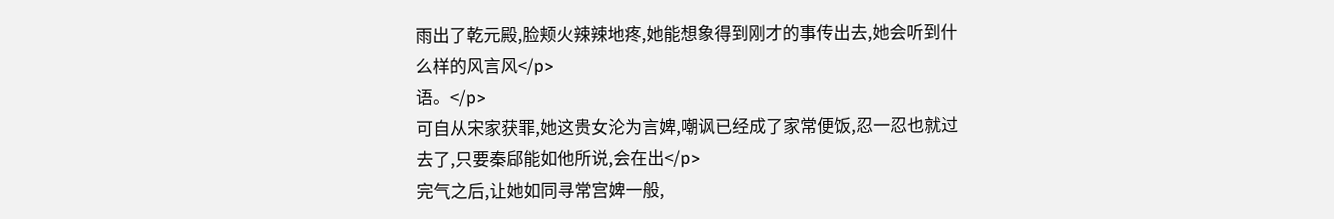雨出了乾元殿,脸颊火辣辣地疼,她能想象得到刚才的事传出去,她会听到什么样的风言风</p>
语。</p>
可自从宋家获罪,她这贵女沦为言婢,嘲讽已经成了家常便饭,忍一忍也就过去了,只要秦郈能如他所说,会在出</p>
完气之后,让她如同寻常宫婢一般,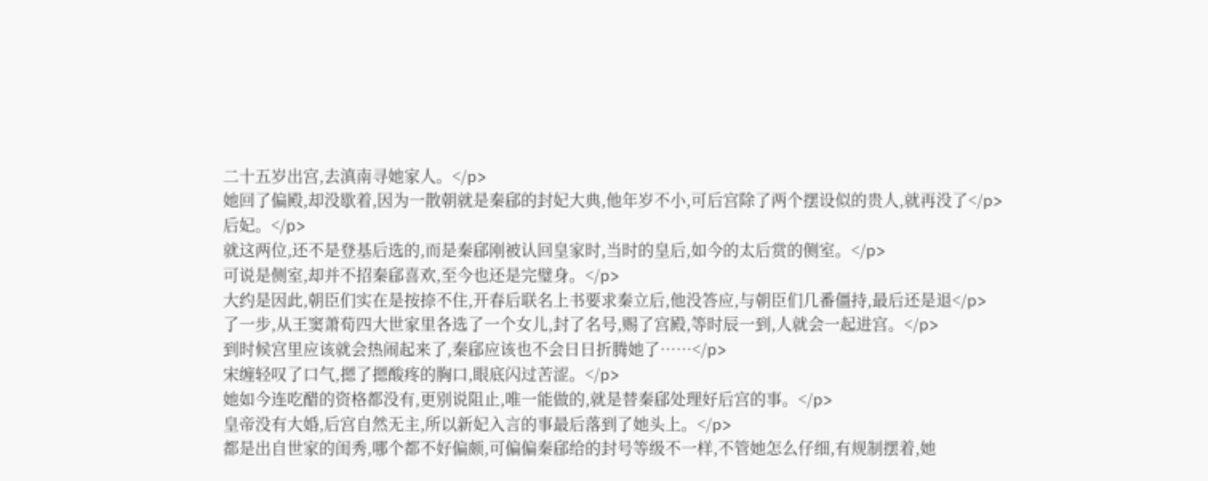二十五岁出宫,去滇南寻她家人。</p>
她回了偏殿,却没歇着,因为一散朝就是秦郈的封妃大典,他年岁不小,可后宫除了两个摆设似的贵人,就再没了</p>
后妃。</p>
就这两位,还不是登基后选的,而是秦郈刚被认回皇家时,当时的皇后,如今的太后赏的侧室。</p>
可说是侧室,却并不招秦郈喜欢,至今也还是完璧身。</p>
大约是因此,朝臣们实在是按捺不住,开春后联名上书要求秦立后,他没答应,与朝臣们几番僵持,最后还是退</p>
了一步,从王窦萧荀四大世家里各选了一个女儿,封了名号,赐了宫殿,等时辰一到,人就会一起进宫。</p>
到时候宫里应该就会热闹起来了,秦郈应该也不会日日折腾她了……</p>
宋缠轻叹了口气,摁了摁酸疼的胸口,眼底闪过苦涩。</p>
她如今连吃醋的资格都没有,更别说阻止,唯一能做的,就是替秦郈处理好后宫的事。</p>
皇帝没有大婚,后宫自然无主,所以新妃入言的事最后落到了她头上。</p>
都是出自世家的闺秀,哪个都不好偏颇,可偏偏秦郈给的封号等级不一样,不管她怎么仔细,有规制摆着,她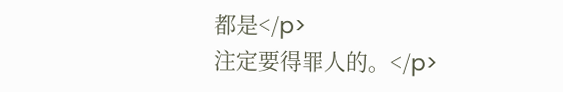都是</p>
注定要得罪人的。</p>